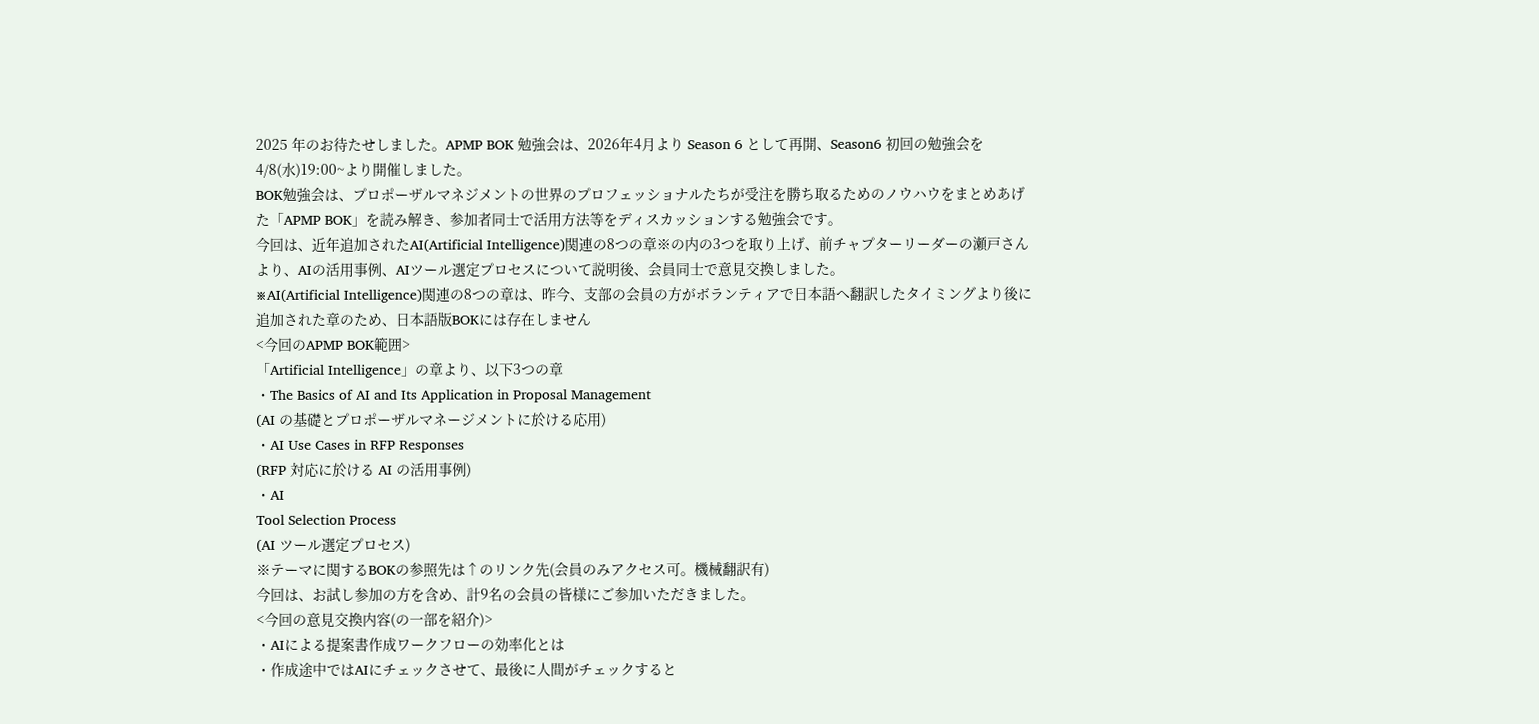2025 年のお待たせしました。APMP BOK 勉強会は、2026年4月より Season 6 として再開、Season6 初回の勉強会を4/8(水)19:00~より開催しました。
BOK勉強会は、プロポーザルマネジメントの世界のプロフェッショナルたちが受注を勝ち取るためのノウハウをまとめあげた「APMP BOK」を読み解き、参加者同士で活用方法等をディスカッションする勉強会です。
今回は、近年追加されたAI(Artificial Intelligence)関連の8つの章※の内の3つを取り上げ、前チャプターリーダーの瀬戸さんより、AIの活用事例、AIツール選定プロセスについて説明後、会員同士で意見交換しました。
※AI(Artificial Intelligence)関連の8つの章は、昨今、支部の会員の方がボランティアで日本語へ翻訳したタイミングより後に追加された章のため、日本語版BOKには存在しません
<今回のAPMP BOK範囲>
「Artificial Intelligence」の章より、以下3つの章
・The Basics of AI and Its Application in Proposal Management
(AI の基礎とプロポーザルマネージメントに於ける応用)
・AI Use Cases in RFP Responses
(RFP 対応に於ける AI の活用事例)
・AI
Tool Selection Process
(AI ツール選定プロセス)
※テーマに関するBOKの参照先は↑のリンク先(会員のみアクセス可。機械翻訳有)
今回は、お試し参加の方を含め、計9名の会員の皆様にご参加いただきました。
<今回の意見交換内容(の一部を紹介)>
・AIによる提案書作成ワークフローの効率化とは
・作成途中ではAIにチェックさせて、最後に人間がチェックすると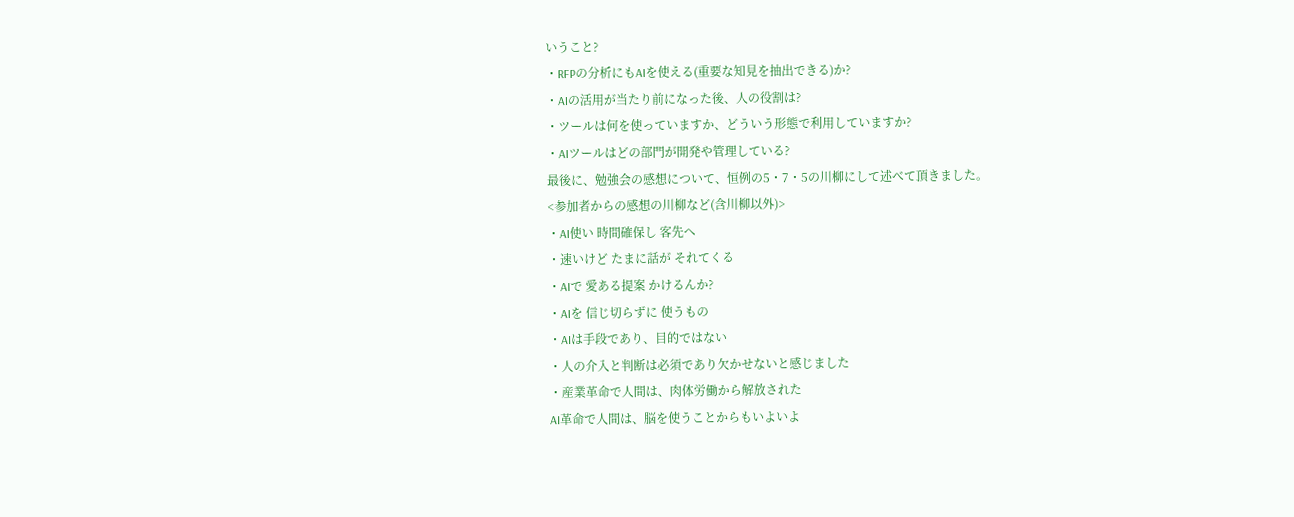いうこと?
・RFPの分析にもAIを使える(重要な知見を抽出できる)か?
・AIの活用が当たり前になった後、人の役割は?
・ツールは何を使っていますか、どういう形態で利用していますか?
・AIツールはどの部門が開発や管理している?
最後に、勉強会の感想について、恒例の5・7・5の川柳にして述べて頂きました。
<参加者からの感想の川柳など(含川柳以外)>
・AI使い 時間確保し 客先へ
・速いけど たまに話が それてくる
・AIで 愛ある提案 かけるんか?
・AIを 信じ切らずに 使うもの
・AIは手段であり、目的ではない
・人の介入と判断は必須であり欠かせないと感じました
・産業革命で人間は、肉体労働から解放された
AI革命で人間は、脳を使うことからもいよいよ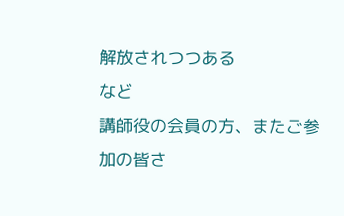解放されつつある
など
講師役の会員の方、またご参加の皆さ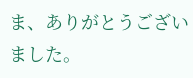ま、ありがとうございました。